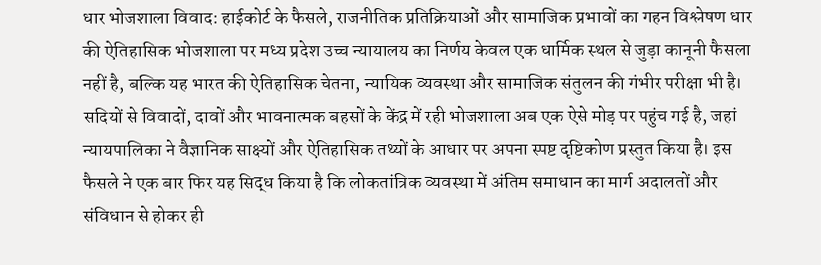धार भोजशाला विवाद: हाईकोर्ट के फैसले, राजनीतिक प्रतिक्रियाओं और सामाजिक प्रभावों का गहन विश्लेषण धार की ऐतिहासिक भोजशाला पर मध्य प्रदेश उच्च न्यायालय का निर्णय केवल एक धार्मिक स्थल से जुड़ा कानूनी फैसला नहीं है, बल्कि यह भारत की ऐतिहासिक चेतना, न्यायिक व्यवस्था और सामाजिक संतुलन की गंभीर परीक्षा भी है। सदियों से विवादों, दावों और भावनात्मक बहसों के केंद्र में रही भोजशाला अब एक ऐसे मोड़ पर पहुंच गई है, जहां न्यायपालिका ने वैज्ञानिक साक्ष्यों और ऐतिहासिक तथ्यों के आधार पर अपना स्पष्ट दृष्टिकोण प्रस्तुत किया है। इस फैसले ने एक बार फिर यह सिद्ध किया है कि लोकतांत्रिक व्यवस्था में अंतिम समाधान का मार्ग अदालतों और संविधान से होकर ही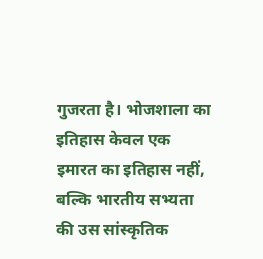गुजरता है। भोजशाला का इतिहास केवल एक इमारत का इतिहास नहीं, बल्कि भारतीय सभ्यता की उस सांस्कृतिक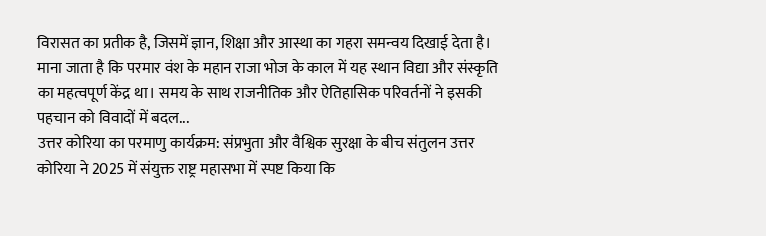विरासत का प्रतीक है, जिसमें ज्ञान, शिक्षा और आस्था का गहरा समन्वय दिखाई देता है। माना जाता है कि परमार वंश के महान राजा भोज के काल में यह स्थान विद्या और संस्कृति का महत्वपूर्ण केंद्र था। समय के साथ राजनीतिक और ऐतिहासिक परिवर्तनों ने इसकी पहचान को विवादों में बदल...
उत्तर कोरिया का परमाणु कार्यक्रम: संप्रभुता और वैश्विक सुरक्षा के बीच संतुलन उत्तर कोरिया ने 2025 में संयुक्त राष्ट्र महासभा में स्पष्ट किया कि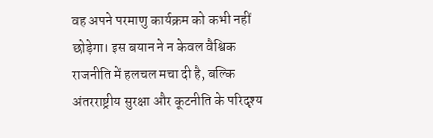वह अपने परमाणु कार्यक्रम को कभी नहीं छोड़ेगा। इस बयान ने न केवल वैश्विक राजनीति में हलचल मचा दी है, बल्कि अंतरराष्ट्रीय सुरक्षा और कूटनीति के परिदृश्य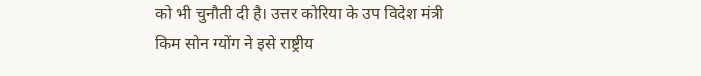को भी चुनौती दी है। उत्तर कोरिया के उप विदेश मंत्री किम सोन ग्योंग ने इसे राष्ट्रीय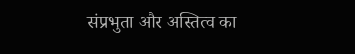संप्रभुता और अस्तित्व का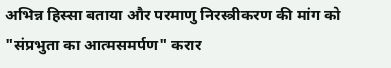अभिन्न हिस्सा बताया और परमाणु निरस्त्रीकरण की मांग को "संप्रभुता का आत्मसमर्पण" करार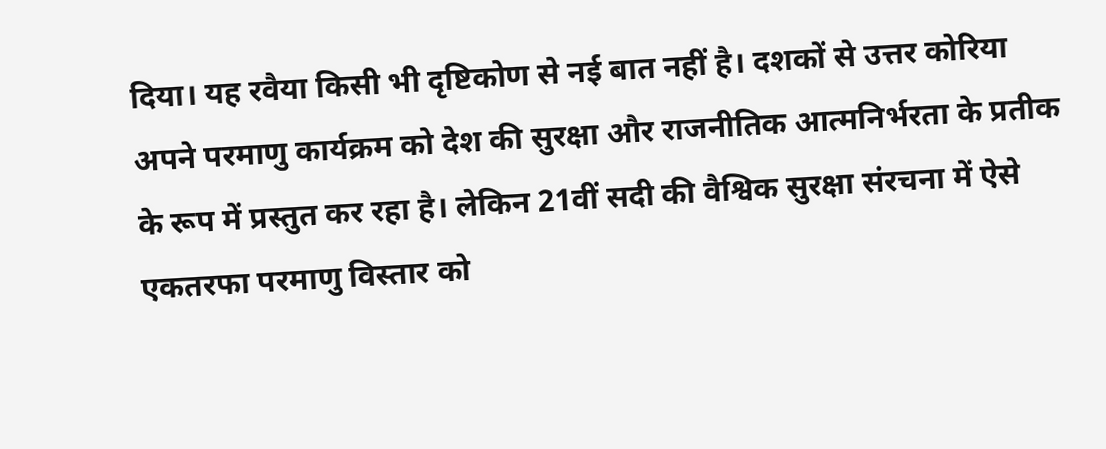दिया। यह रवैया किसी भी दृष्टिकोण से नई बात नहीं है। दशकों से उत्तर कोरिया अपने परमाणु कार्यक्रम को देश की सुरक्षा और राजनीतिक आत्मनिर्भरता के प्रतीक के रूप में प्रस्तुत कर रहा है। लेकिन 21वीं सदी की वैश्विक सुरक्षा संरचना में ऐसे एकतरफा परमाणु विस्तार को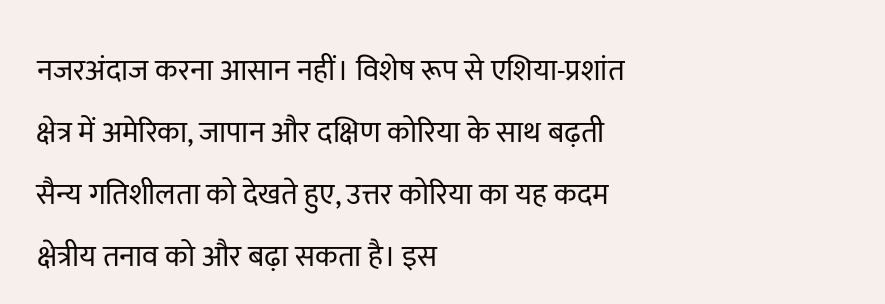नजरअंदाज करना आसान नहीं। विशेष रूप से एशिया-प्रशांत क्षेत्र में अमेरिका, जापान और दक्षिण कोरिया के साथ बढ़ती सैन्य गतिशीलता को देखते हुए, उत्तर कोरिया का यह कदम क्षेत्रीय तनाव को और बढ़ा सकता है। इस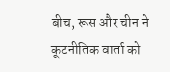बीच, रूस और चीन ने कूटनीतिक वार्ता को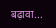बढ़ावा...